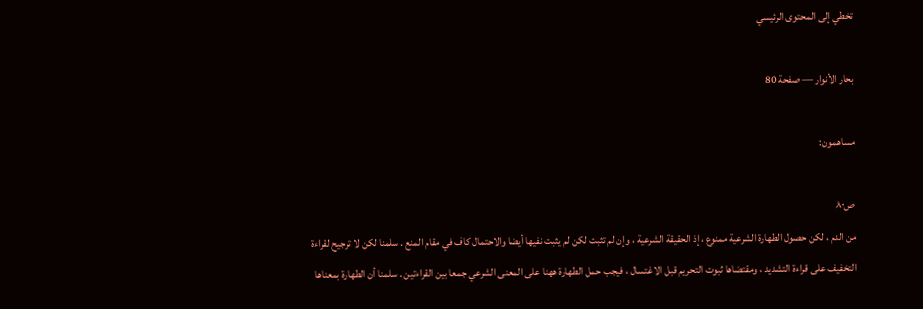تخطي إلى المحتوى الرئيسي

بحار الأنوار — صفحة 80

مساهمون:

ص٨٠
من الدم ، لكن حصول الطهارة الشرعية ممنوع ، إذ الحقيقة الشرعية ، وإن لم تثبت لكن لم يثبت نفيها أيضا والاحتمال كاف في مقام المنع . سلمنا لكن لا ترجيح لقراءة التخفيف على قراءة التشديد ، ومقتضاها ثبوت التحريم قبل الاغتسال ، فيجب حمل الطهارة ههنا على المعنى الشرعي جمعا بين القراءتين . سلمنا أن الطهارة بمعناها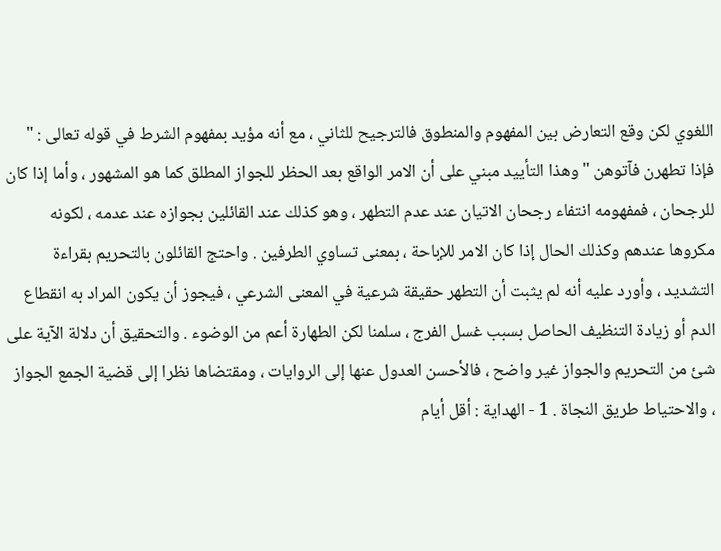اللغوي لكن وقع التعارض بين المفهوم والمنطوق فالترجيح للثاني ، مع أنه مؤيد بمفهوم الشرط في قوله تعالى : " فإذا تطهرن فآتوهن " وهذا التأييد مبني على أن الامر الواقع بعد الحظر للجواز المطلق كما هو المشهور ، وأما إذا كان للرجحان ، فمفهومه انتفاء رجحان الاتيان عند عدم التطهر ، وهو كذلك عند القائلين بجوازه عند عدمه ، لكونه مكروها عندهم وكذلك الحال إذا كان الامر للإباحة ، بمعنى تساوي الطرفين . واحتج القائلون بالتحريم بقراءة التشديد ، وأورد عليه أنه لم يثبت أن التطهر حقيقة شرعية في المعنى الشرعي ، فيجوز أن يكون المراد به انقطاع الدم أو زيادة التنظيف الحاصل بسبب غسل الفرج ، سلمنا لكن الطهارة أعم من الوضوء . والتحقيق أن دلالة الآية على شئ من التحريم والجواز غير واضح ، فالأحسن العدول عنها إلى الروايات ، ومقتضاها نظرا إلى قضية الجمع الجواز ، والاحتياط طريق النجاة . 1 - الهداية : أقل أيام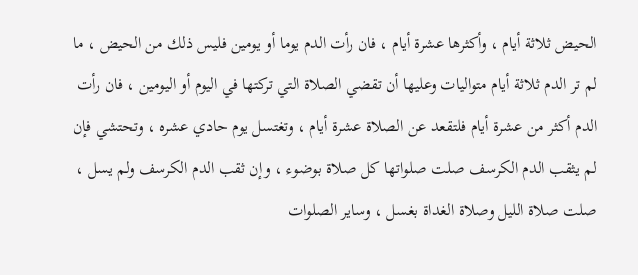الحيض ثلاثة أيام ، وأكثرها عشرة أيام ، فان رأت الدم يوما أو يومين فليس ذلك من الحيض ، ما لم تر الدم ثلاثة أيام متواليات وعليها أن تقضي الصلاة التي تركتها في اليوم أو اليومين ، فان رأت الدم أكثر من عشرة أيام فلتقعد عن الصلاة عشرة أيام ، وتغتسل يوم حادي عشره ، وتحتشي فإن لم يثقب الدم الكرسف صلت صلواتها كل صلاة بوضوء ، وإن ثقب الدم الكرسف ولم يسل ، صلت صلاة الليل وصلاة الغداة بغسل ، وساير الصلوات